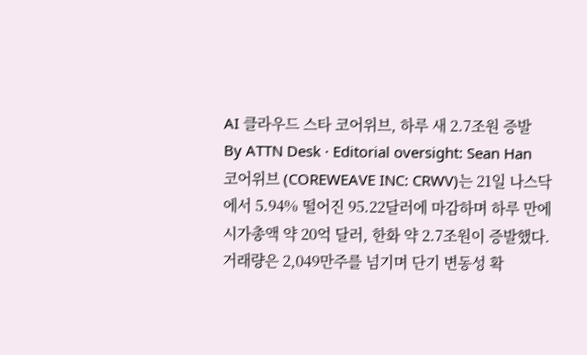AI 클라우드 스타 코어위브, 하루 새 2.7조원 증발
By ATTN Desk · Editorial oversight: Sean Han
코어위브 (COREWEAVE INC: CRWV)는 21일 나스닥에서 5.94% 떨어진 95.22달러에 마감하며 하루 만에 시가총액 약 20억 달러, 한화 약 2.7조원이 증발했다. 거래량은 2,049만주를 넘기며 단기 변동성 확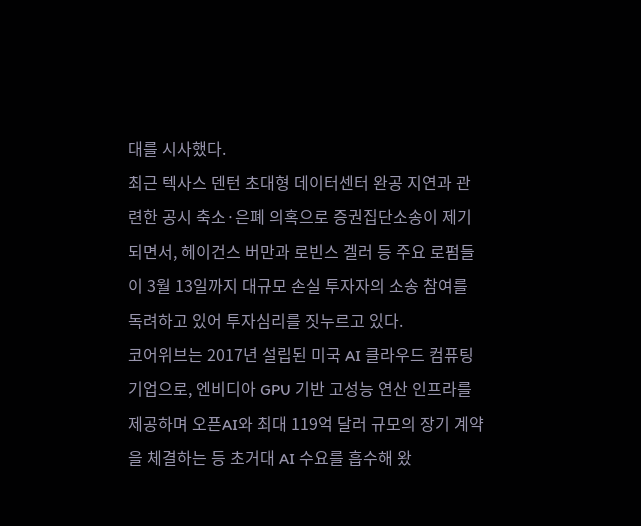대를 시사했다.
최근 텍사스 덴턴 초대형 데이터센터 완공 지연과 관련한 공시 축소·은폐 의혹으로 증권집단소송이 제기되면서, 헤이건스 버만과 로빈스 겔러 등 주요 로펌들이 3월 13일까지 대규모 손실 투자자의 소송 참여를 독려하고 있어 투자심리를 짓누르고 있다.
코어위브는 2017년 설립된 미국 AI 클라우드 컴퓨팅 기업으로, 엔비디아 GPU 기반 고성능 연산 인프라를 제공하며 오픈AI와 최대 119억 달러 규모의 장기 계약을 체결하는 등 초거대 AI 수요를 흡수해 왔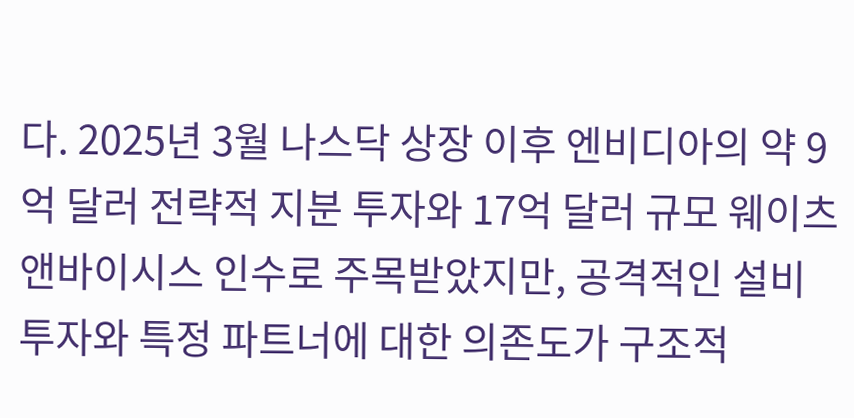다. 2025년 3월 나스닥 상장 이후 엔비디아의 약 9억 달러 전략적 지분 투자와 17억 달러 규모 웨이츠앤바이시스 인수로 주목받았지만, 공격적인 설비 투자와 특정 파트너에 대한 의존도가 구조적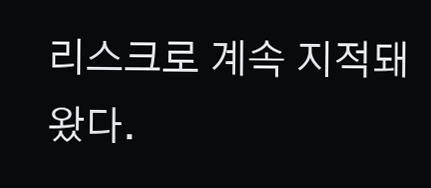리스크로 계속 지적돼 왔다.